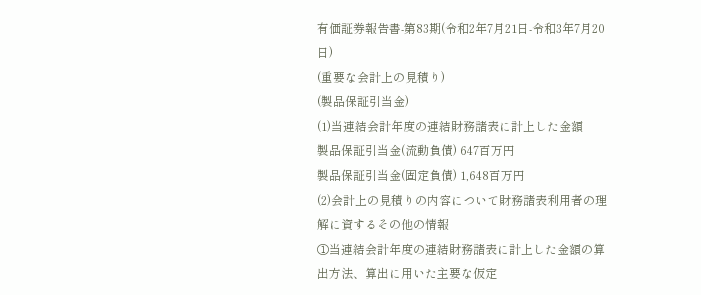有価証券報告書-第83期(令和2年7月21日-令和3年7月20日)
(重要な会計上の見積り)
(製品保証引当金)
(1)当連結会計年度の連結財務諸表に計上した金額
製品保証引当金(流動負債) 647百万円
製品保証引当金(固定負債) 1,648百万円
(2)会計上の見積りの内容について財務諸表利用者の理解に資するその他の情報
①当連結会計年度の連結財務諸表に計上した金額の算出方法、算出に用いた主要な仮定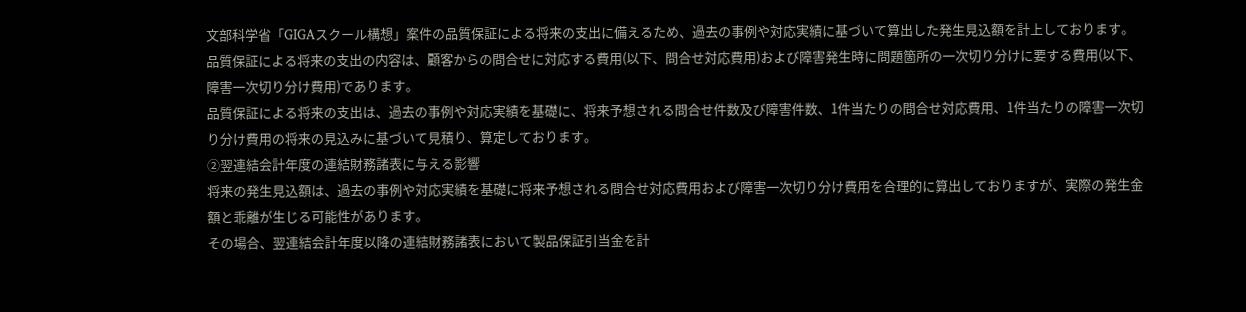文部科学省「GIGAスクール構想」案件の品質保証による将来の支出に備えるため、過去の事例や対応実績に基づいて算出した発生見込額を計上しております。
品質保証による将来の支出の内容は、顧客からの問合せに対応する費用(以下、問合せ対応費用)および障害発生時に問題箇所の一次切り分けに要する費用(以下、障害一次切り分け費用)であります。
品質保証による将来の支出は、過去の事例や対応実績を基礎に、将来予想される問合せ件数及び障害件数、1件当たりの問合せ対応費用、1件当たりの障害一次切り分け費用の将来の見込みに基づいて見積り、算定しております。
②翌連結会計年度の連結財務諸表に与える影響
将来の発生見込額は、過去の事例や対応実績を基礎に将来予想される問合せ対応費用および障害一次切り分け費用を合理的に算出しておりますが、実際の発生金額と乖離が生じる可能性があります。
その場合、翌連結会計年度以降の連結財務諸表において製品保証引当金を計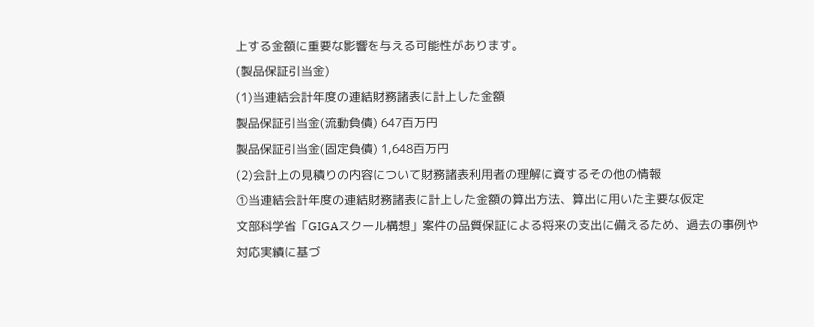上する金額に重要な影響を与える可能性があります。
(製品保証引当金)
(1)当連結会計年度の連結財務諸表に計上した金額
製品保証引当金(流動負債) 647百万円
製品保証引当金(固定負債) 1,648百万円
(2)会計上の見積りの内容について財務諸表利用者の理解に資するその他の情報
①当連結会計年度の連結財務諸表に計上した金額の算出方法、算出に用いた主要な仮定
文部科学省「GIGAスクール構想」案件の品質保証による将来の支出に備えるため、過去の事例や対応実績に基づ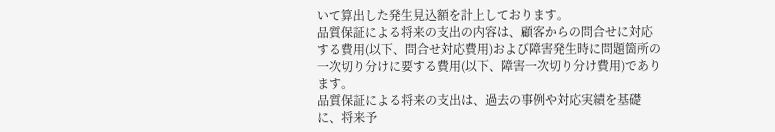いて算出した発生見込額を計上しております。
品質保証による将来の支出の内容は、顧客からの問合せに対応する費用(以下、問合せ対応費用)および障害発生時に問題箇所の一次切り分けに要する費用(以下、障害一次切り分け費用)であります。
品質保証による将来の支出は、過去の事例や対応実績を基礎に、将来予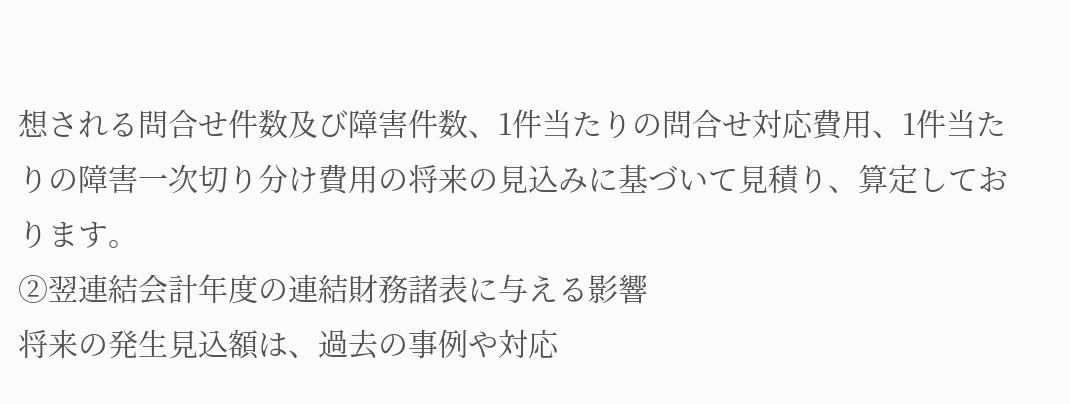想される問合せ件数及び障害件数、1件当たりの問合せ対応費用、1件当たりの障害一次切り分け費用の将来の見込みに基づいて見積り、算定しております。
②翌連結会計年度の連結財務諸表に与える影響
将来の発生見込額は、過去の事例や対応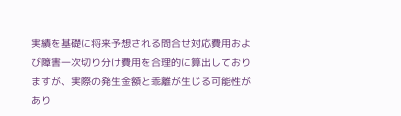実績を基礎に将来予想される問合せ対応費用および障害一次切り分け費用を合理的に算出しておりますが、実際の発生金額と乖離が生じる可能性があり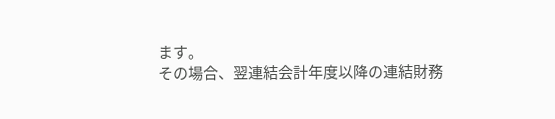ます。
その場合、翌連結会計年度以降の連結財務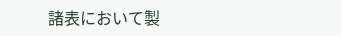諸表において製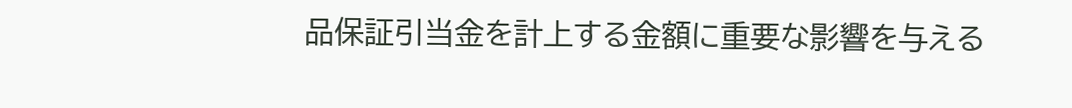品保証引当金を計上する金額に重要な影響を与える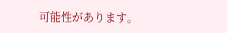可能性があります。